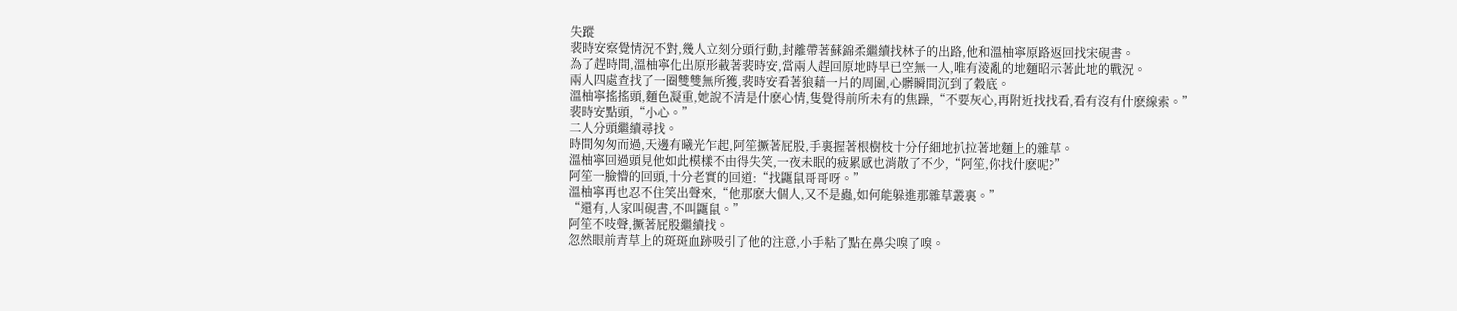失蹤
裴時安察覺情況不對,幾人立刻分頭行動,封離帶著蘇錦柔繼續找林子的出路,他和溫柚寧原路返回找宋硯書。
為了趕時間,溫柚寧化出原形載著裴時安,當兩人趕回原地時早已空無一人,唯有淩亂的地麵昭示著此地的戰況。
兩人四處查找了一圈雙雙無所獲,裴時安看著狼藉一片的周圍,心髒瞬間沉到了穀底。
溫柚寧搖搖頭,麵色凝重,她說不清是什麽心情,隻覺得前所未有的焦躁,“不要灰心,再附近找找看,看有沒有什麽線索。”
裴時安點頭,“小心。”
二人分頭繼續尋找。
時間匆匆而過,天邊有曦光乍起,阿笙撅著屁股,手裏握著根樹枝十分仔細地扒拉著地麵上的雜草。
溫柚寧回過頭見他如此模樣不由得失笑,一夜未眠的疲累感也消散了不少,“阿笙,你找什麽呢?”
阿笙一臉懵的回頭,十分老實的回道:“找鼴鼠哥哥呀。”
溫柚寧再也忍不住笑出聲來,“他那麽大個人,又不是蟲,如何能躲進那雜草叢裏。”
“還有,人家叫硯書,不叫鼴鼠。”
阿笙不吱聲,撅著屁股繼續找。
忽然眼前青草上的斑斑血跡吸引了他的注意,小手粘了點在鼻尖嗅了嗅。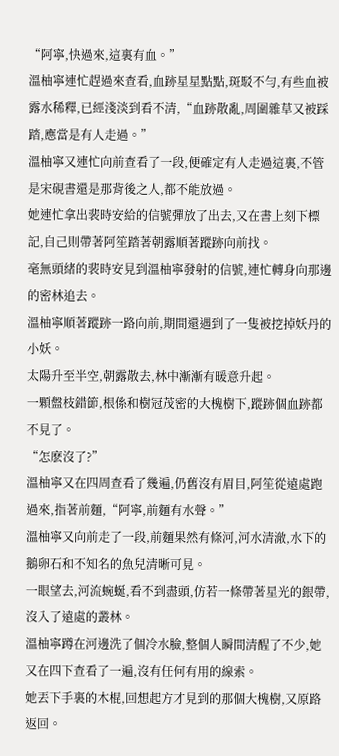“阿寧,快過來,這裏有血。”
溫柚寧連忙趕過來查看,血跡星星點點,斑駁不勻,有些血被露水稀釋,已經淺淡到看不清,“血跡散亂,周圍雜草又被踩踏,應當是有人走過。”
溫柚寧又連忙向前查看了一段,便確定有人走過這裏,不管是宋硯書還是那背後之人,都不能放過。
她連忙拿出裴時安給的信號彈放了出去,又在書上刻下標記,自己則帶著阿笙踏著朝露順著蹤跡向前找。
毫無頭緒的裴時安見到溫柚寧發射的信號,連忙轉身向那邊的密林追去。
溫柚寧順著蹤跡一路向前,期間還遇到了一隻被挖掉妖丹的小妖。
太陽升至半空,朝露散去,林中漸漸有暖意升起。
一顆盤枝錯節,根係和樹冠茂密的大槐樹下,蹤跡個血跡都不見了。
“怎麽沒了?”
溫柚寧又在四周查看了幾遍,仍舊沒有眉目,阿笙從遠處跑過來,指著前麵,“阿寧,前麵有水聲。”
溫柚寧又向前走了一段,前麵果然有條河,河水清澈,水下的鵝卵石和不知名的魚兒清晰可見。
一眼望去,河流蜿蜒,看不到盡頭,仿若一條帶著星光的銀帶,沒入了遠處的叢林。
溫柚寧蹲在河邊洗了個冷水臉,整個人瞬間清醒了不少,她又在四下查看了一遍,沒有任何有用的線索。
她丟下手裏的木棍,回想起方才見到的那個大槐樹,又原路返回。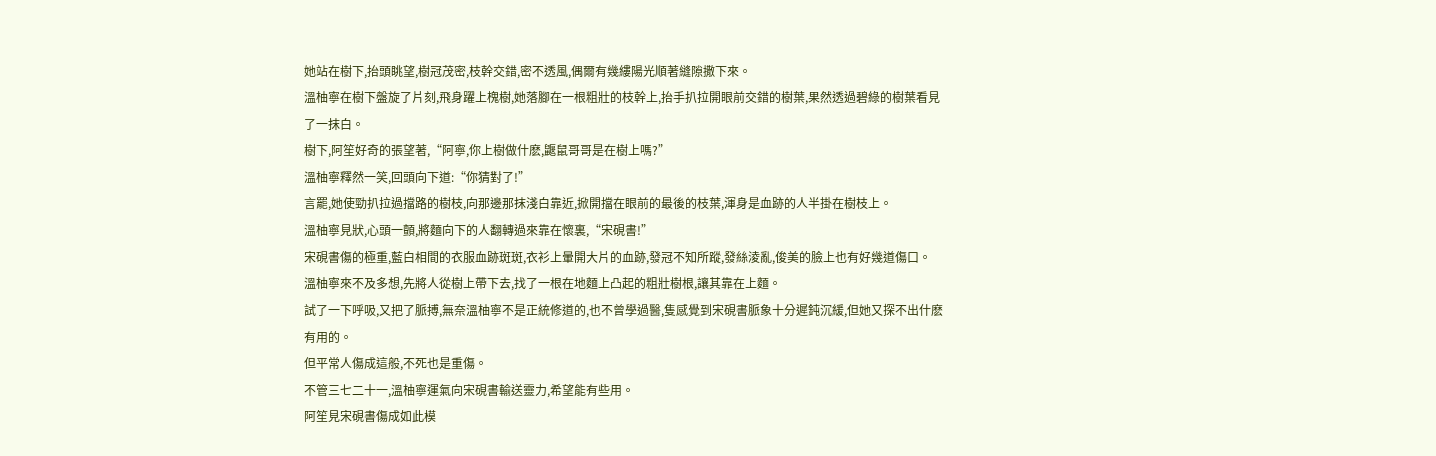她站在樹下,抬頭眺望,樹冠茂密,枝幹交錯,密不透風,偶爾有幾縷陽光順著縫隙撒下來。
溫柚寧在樹下盤旋了片刻,飛身躍上槐樹,她落腳在一根粗壯的枝幹上,抬手扒拉開眼前交錯的樹葉,果然透過碧綠的樹葉看見了一抹白。
樹下,阿笙好奇的張望著,“阿寧,你上樹做什麽,鼴鼠哥哥是在樹上嗎?”
溫柚寧釋然一笑,回頭向下道:“你猜對了!”
言罷,她使勁扒拉過擋路的樹枝,向那邊那抹淺白靠近,掀開擋在眼前的最後的枝葉,渾身是血跡的人半掛在樹枝上。
溫柚寧見狀,心頭一顫,將麵向下的人翻轉過來靠在懷裏,“宋硯書!”
宋硯書傷的極重,藍白相間的衣服血跡斑斑,衣衫上暈開大片的血跡,發冠不知所蹤,發絲淩亂,俊美的臉上也有好幾道傷口。
溫柚寧來不及多想,先將人從樹上帶下去,找了一根在地麵上凸起的粗壯樹根,讓其靠在上麵。
試了一下呼吸,又把了脈搏,無奈溫柚寧不是正統修道的,也不曾學過醫,隻感覺到宋硯書脈象十分遲鈍沉緩,但她又探不出什麽有用的。
但平常人傷成這般,不死也是重傷。
不管三七二十一,溫柚寧運氣向宋硯書輸送靈力,希望能有些用。
阿笙見宋硯書傷成如此模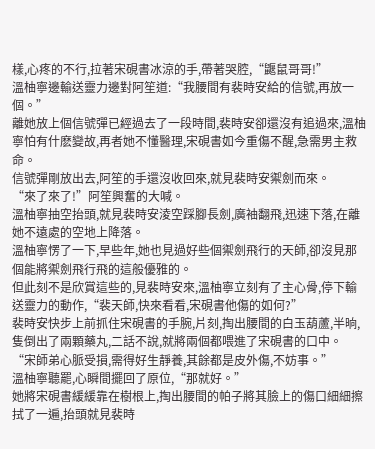樣,心疼的不行,拉著宋硯書冰涼的手,帶著哭腔,“鼴鼠哥哥!”
溫柚寧邊輸送靈力邊對阿笙道:“我腰間有裴時安給的信號,再放一個。”
離她放上個信號彈已經過去了一段時間,裴時安卻還沒有追過來,溫柚寧怕有什麽變故,再者她不懂醫理,宋硯書如今重傷不醒,急需男主救命。
信號彈剛放出去,阿笙的手還沒收回來,就見裴時安禦劍而來。
“來了來了!”阿笙興奮的大喊。
溫柚寧抽空抬頭,就見裴時安淩空踩腳長劍,廣袖翻飛,迅速下落,在離她不遠處的空地上降落。
溫柚寧愣了一下,早些年,她也見過好些個禦劍飛行的天師,卻沒見那個能將禦劍飛行飛的這般優雅的。
但此刻不是欣賞這些的,見裴時安來,溫柚寧立刻有了主心骨,停下輸送靈力的動作,“裴天師,快來看看,宋硯書他傷的如何?”
裴時安快步上前抓住宋硯書的手腕,片刻,掏出腰間的白玉葫蘆,半晌,隻倒出了兩顆藥丸,二話不說,就將兩個都喂進了宋硯書的口中。
“宋師弟心脈受損,需得好生靜養,其餘都是皮外傷,不妨事。”
溫柚寧聽罷,心瞬間擺回了原位,“那就好。”
她將宋硯書緩緩靠在樹根上,掏出腰間的帕子將其臉上的傷口細細擦拭了一遍,抬頭就見裴時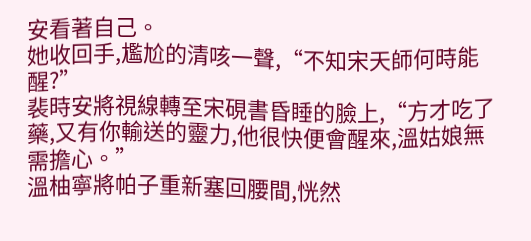安看著自己。
她收回手,尷尬的清咳一聲,“不知宋天師何時能醒?”
裴時安將視線轉至宋硯書昏睡的臉上,“方才吃了藥,又有你輸送的靈力,他很快便會醒來,溫姑娘無需擔心。”
溫柚寧將帕子重新塞回腰間,恍然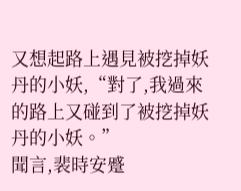又想起路上遇見被挖掉妖丹的小妖,“對了,我過來的路上又碰到了被挖掉妖丹的小妖。”
聞言,裴時安蹙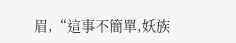眉,“這事不簡單,妖族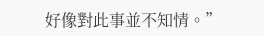好像對此事並不知情。”